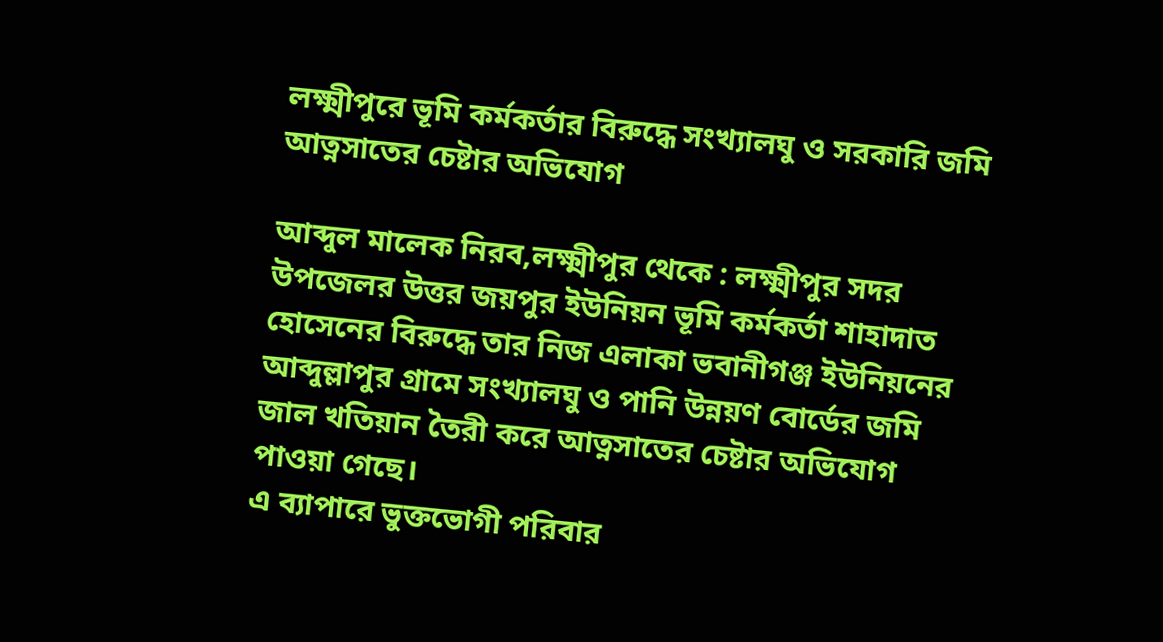লক্ষ্মীপুরে ভূমি কর্মকর্তার বিরুদ্ধে সংখ্যালঘু ও সরকারি জমি আত্নসাতের চেষ্টার অভিযোগ

আব্দুল মালেক নিরব,লক্ষ্মীপুর থেকে : লক্ষ্মীপুর সদর উপজেলর উত্তর জয়পুর ইউনিয়ন ভূমি কর্মকর্তা শাহাদাত হোসেনের বিরুদ্ধে তার নিজ এলাকা ভবানীগঞ্জ ইউনিয়নের আব্দুল্লাপুর গ্রামে সংখ্যালঘু ও পানি উন্নয়ণ বোর্ডের জমি জাল খতিয়ান তৈরী করে আত্নসাতের চেষ্টার অভিযোগ পাওয়া গেছে।
এ ব্যাপারে ভুক্তভোগী পরিবার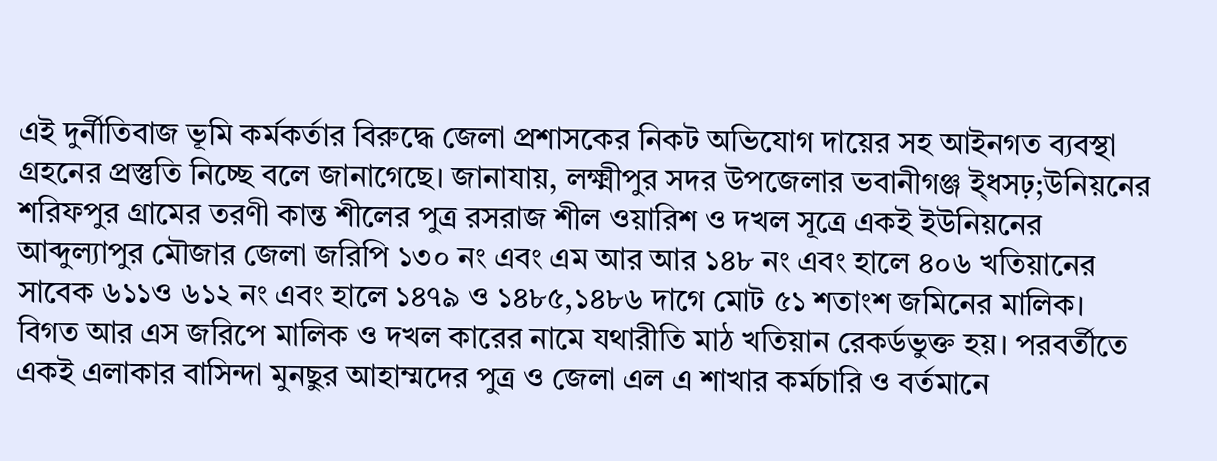এই দুর্নীতিবাজ ভূমি কর্মকর্তার বিরুদ্ধে জেলা প্রশাসকের নিকট অভিযোগ দায়ের সহ আইনগত ব্যবস্থা গ্রহনের প্রস্তুতি নিচ্ছে বলে জানাগেছে। জানাযায়, লক্ষ্মীপুর সদর উপজেলার ভবানীগঞ্জ ই্ধসঢ়;উনিয়নের শরিফপুর গ্রামের তরণী কান্ত শীলের পুত্র রসরাজ শীল ওয়ারিশ ও দখল সূত্রে একই ইউনিয়নের আব্দুল্যাপুর মৌজার জেলা জরিপি ১৩০ নং এবং এম আর আর ১৪৮ নং এবং হালে ৪০৬ খতিয়ানের সাবেক ৬১১ও ৬১২ নং এবং হালে ১৪৭৯ ও ১৪৮৫,১৪৮৬ দাগে মোট ৫১ শতাংশ জমিনের মালিক। বিগত আর এস জরিপে মালিক ও দখল কারের নামে যথারীতি মাঠ খতিয়ান রেকর্ডভুক্ত হয়। পরবর্তীতে একই এলাকার বাসিন্দা মুনছুর আহাম্মদের পুত্র ও জেলা এল এ শাখার কর্মচারি ও বর্তমানে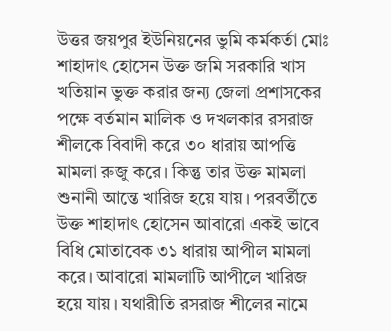উত্তর জয়পুর ইউনিয়নের ভুমি কর্মকর্তা মোঃ শাহাদাৎ হোসেন উক্ত জমি সরকারি খাস খতিয়ান ভুক্ত করার জন্য জেলা প্রশাসকের পক্ষে বর্তমান মালিক ও দখলকার রসরাজ শীলকে বিবাদী করে ৩০ ধারায় আপত্তি মামলা রুজু করে। কিন্তু তার উক্ত মামলা শুনানী আন্তে খারিজ হয়ে যায়। পরবর্তীতে উক্ত শাহাদাৎ হোসেন আবারো একই ভাবে বিধি মোতাবেক ৩১ ধারায় আপীল মামলা করে। আবারো মামলাটি আপীলে খারিজ হয়ে যায়। যথারীতি রসরাজ শীলের নামে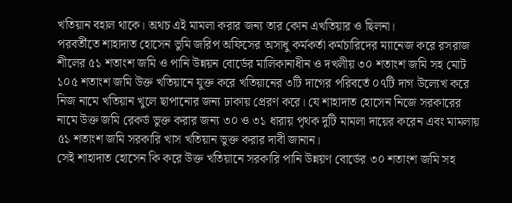খতিয়ান বহাল থাকে। অথচ এই মামলা করার জন্য তার কোন এখতিয়ার ও ছিলনা।
পরবর্তীতে শাহাদাত হোসেন ভুমি জরিপ অফিসের অসাধু কর্মকর্তা কর্মচারিদের ম্যানেজ করে রসরাজ শীলের ৫১ শতাংশ জমি ও পানি উন্নয়ন বোর্ডের মালিকানাধীন ও দখলীয় ৩০ শতাংশ জমি সহ মোট ১০৫ শতাংশ জমি উক্ত খতিয়ানে যুক্ত করে খতিয়ানের ৩টি দাগের পরিবর্তে ০৭টি দাগ উল্যেখ করে নিজ নামে খতিয়ান খুলে ছাপানোর জন্য ঢাকায় প্রেরণ করে। যে শাহাদাত হোসেন নিজে সরকারের নামে উক্ত জমি রেকর্ড ভুক্ত করার জন্য ৩০ ও ৩১ ধারায় পৃথক দুটি মামলা দায়ের করেন এবং মামলায় ৫১ শতাংশ জমি সরকারি খাস খতিয়ান ভুক্ত করার দাবী জানান।
সেই শাহাদাত হোসেন কি করে উক্ত খতিয়ানে সরকারি পানি উন্নয়ণ বোর্ডের ৩০ শতাংশ জমি সহ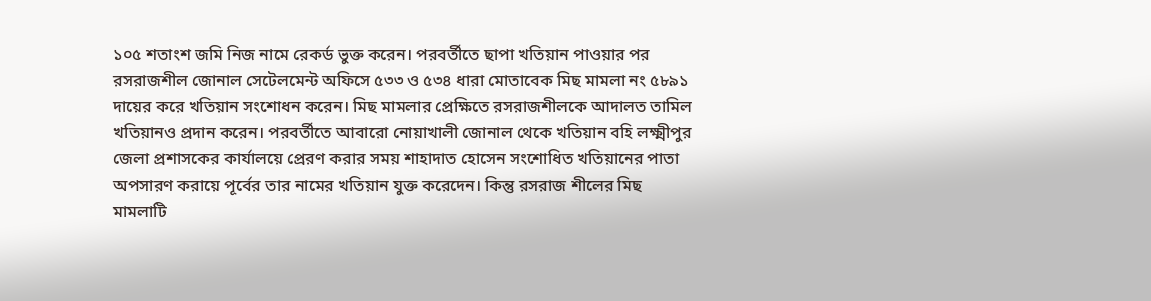১০৫ শতাংশ জমি নিজ নামে রেকর্ড ভুক্ত করেন। পরবর্তীতে ছাপা খতিয়ান পাওয়ার পর রসরাজশীল জোনাল সেটেলমেন্ট অফিসে ৫৩৩ ও ৫৩৪ ধারা মোতাবেক মিছ মামলা নং ৫৮৯১ দায়ের করে খতিয়ান সংশোধন করেন। মিছ মামলার প্রেক্ষিতে রসরাজশীলকে আদালত তামিল খতিয়ানও প্রদান করেন। পরবর্তীতে আবারো নোয়াখালী জোনাল থেকে খতিয়ান বহি লক্ষ্মীপুর জেলা প্রশাসকের কার্যালয়ে প্রেরণ করার সময় শাহাদাত হোসেন সংশোধিত খতিয়ানের পাতা অপসারণ করায়ে পূর্বের তার নামের খতিয়ান যুক্ত করেদেন। কিন্তু রসরাজ শীলের মিছ মামলাটি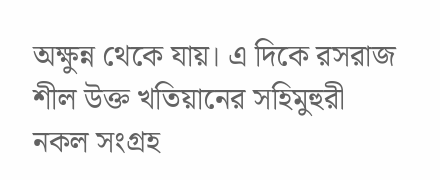অক্ষুন্ন থেকে যায়। এ দিকে রসরাজ শীল উক্ত খতিয়ানের সহিমুহুরী নকল সংগ্রহ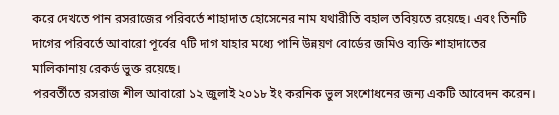করে দেখতে পান রসরাজের পরিবর্তে শাহাদাত হোসেনের নাম যথারীতি বহাল তবিয়তে রয়েছে। এবং তিনটি দাগের পরিবর্তে আবারো পূর্বের ৭টি দাগ যাহার মধ্যে পানি উন্নয়ণ বোর্ডের জমিও ব্যক্তি শাহাদাতের মালিকানায় রেকর্ড ভুক্ত রয়েছে।
পরবর্তীতে রসরাজ শীল আবারো ১২ জুলাই ২০১৮ ইং করনিক ভুল সংশোধনের জন্য একটি আবেদন করেন।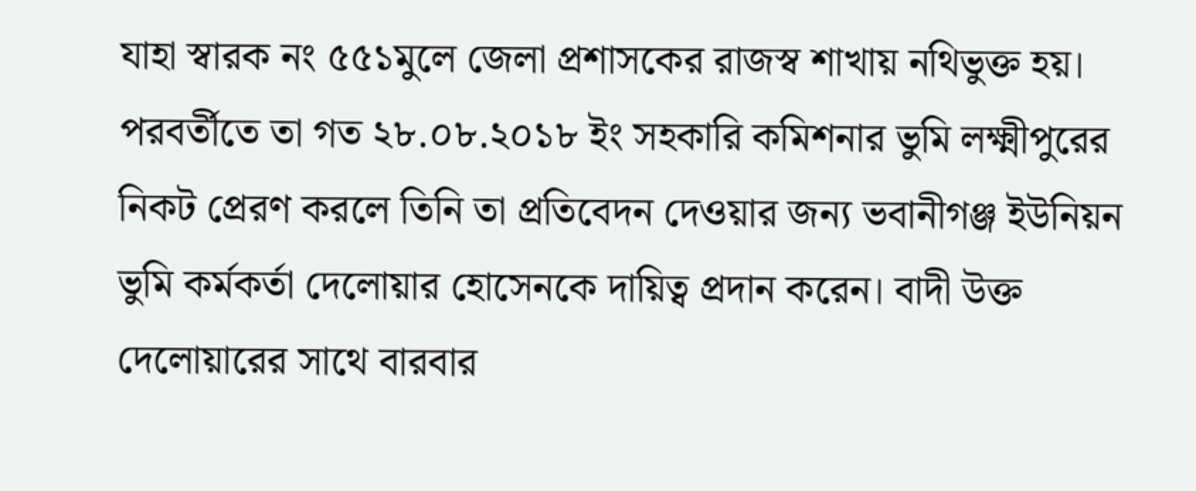যাহা স্বারক নং ৫৫১মুলে জেলা প্রশাসকের রাজস্ব শাখায় নথিভুক্ত হয়। পরবর্তীতে তা গত ২৮.০৮.২০১৮ ইং সহকারি কমিশনার ভুমি লক্ষ্মীপুরের নিকট প্রেরণ করলে তিনি তা প্রতিবেদন দেওয়ার জন্য ভবানীগঞ্জ ইউনিয়ন ভুমি কর্মকর্তা দেলোয়ার হোসেনকে দায়িত্ব প্রদান করেন। বাদী উক্ত দেলোয়ারের সাথে বারবার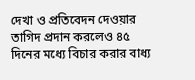দেখা ও প্রতিবেদন দেওয়ার তাগিদ প্রদান করলেও ৪৫ দিনের মধ্যে বিচার করার বাধ্য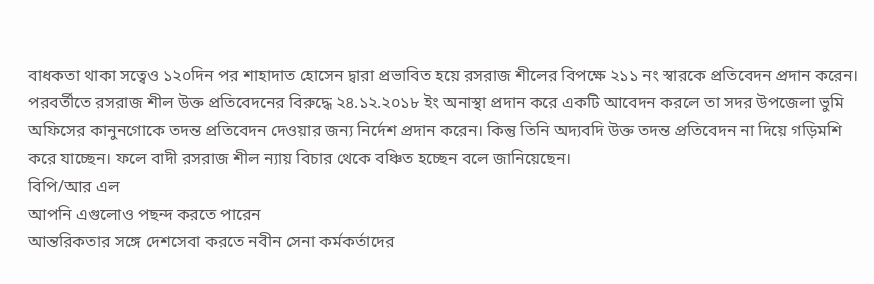বাধকতা থাকা সত্বেও ১২০দিন পর শাহাদাত হোসেন দ্বারা প্রভাবিত হয়ে রসরাজ শীলের বিপক্ষে ২১১ নং স্বারকে প্রতিবেদন প্রদান করেন। পরবর্তীতে রসরাজ শীল উক্ত প্রতিবেদনের বিরুদ্ধে ২৪.১২.২০১৮ ইং অনাস্থা প্রদান করে একটি আবেদন করলে তা সদর উপজেলা ভুমি অফিসের কানুনগোকে তদন্ত প্রতিবেদন দেওয়ার জন্য নির্দেশ প্রদান করেন। কিন্তু তিনি অদ্যবদি উক্ত তদন্ত প্রতিবেদন না দিয়ে গড়িমশি করে যাচ্ছেন। ফলে বাদী রসরাজ শীল ন্যায় বিচার থেকে বঞ্চিত হচ্ছেন বলে জানিয়েছেন।
বিপি/আর এল
আপনি এগুলোও পছন্দ করতে পারেন
আন্তরিকতার সঙ্গে দেশসেবা করতে নবীন সেনা কর্মকর্তাদের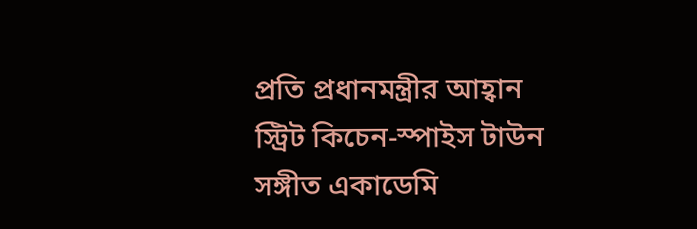প্রতি প্রধানমন্ত্রীর আহ্বান
স্ট্রিট কিচেন-স্পাইস টাউন
সঙ্গীত একাডেমি